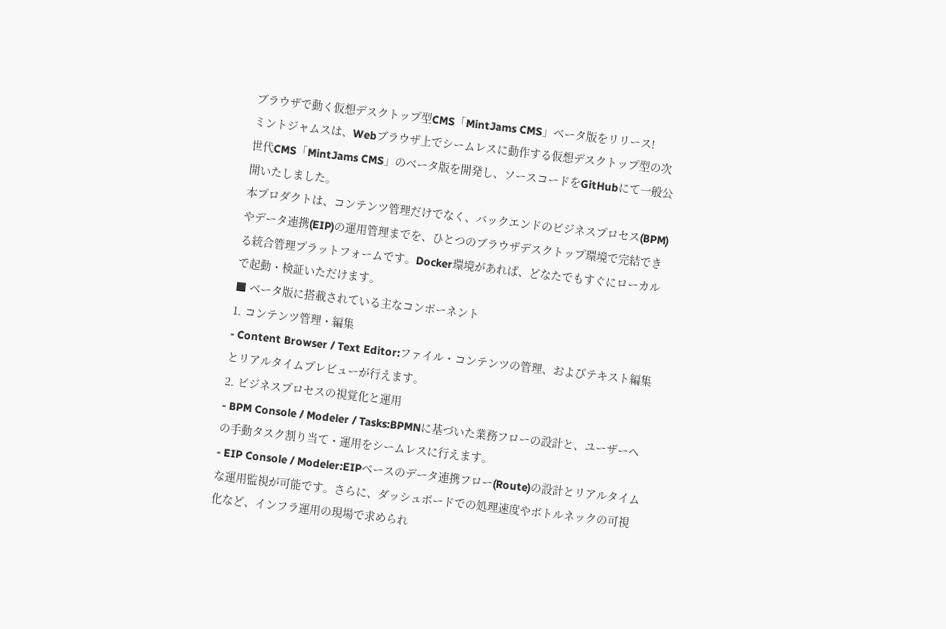ブラウザで動く仮想デスクトップ型CMS「MintJams CMS」ベータ版をリリース!
ミントジャムスは、Webブラウザ上でシームレスに動作する仮想デスクトップ型の次世代CMS「MintJams CMS」のベータ版を開発し、ソースコードをGitHubにて一般公開いたしました。
本プロダクトは、コンテンツ管理だけでなく、バックエンドのビジネスプロセス(BPM)やデータ連携(EIP)の運用管理までを、ひとつのブラウザデスクトップ環境で完結できる統合管理プラットフォームです。Docker環境があれば、どなたでもすぐにローカルで起動・検証いただけます。
■ ベータ版に搭載されている主なコンポーネント
1. コンテンツ管理・編集
- Content Browser / Text Editor:ファイル・コンテンツの管理、およびテキスト編集とリアルタイムプレビューが行えます。
2. ビジネスプロセスの視覚化と運用
- BPM Console / Modeler / Tasks:BPMNに基づいた業務フローの設計と、ユーザーへの手動タスク割り当て・運用をシームレスに行えます。
- EIP Console / Modeler:EIPベースのデータ連携フロー(Route)の設計とリアルタイムな運用監視が可能です。さらに、ダッシュボードでの処理速度やボトルネックの可視化など、インフラ運用の現場で求められ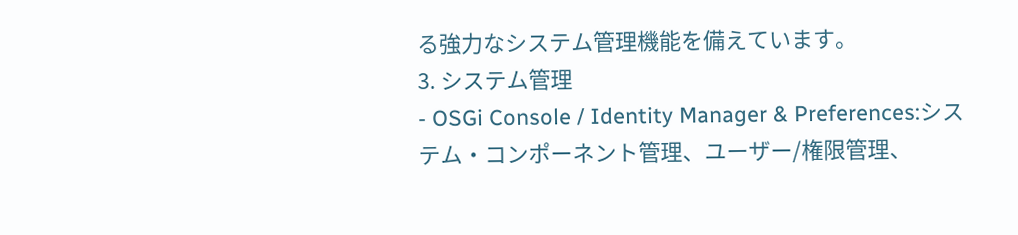る強力なシステム管理機能を備えています。
3. システム管理
- OSGi Console / Identity Manager & Preferences:システム・コンポーネント管理、ユーザー/権限管理、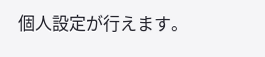個人設定が行えます。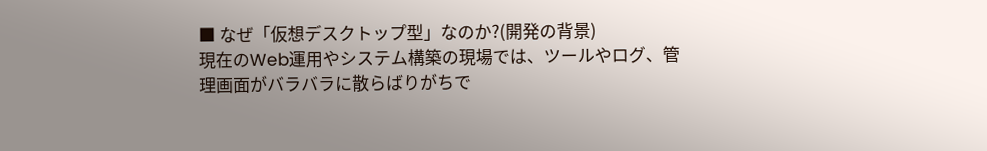■ なぜ「仮想デスクトップ型」なのか?(開発の背景)
現在のWeb運用やシステム構築の現場では、ツールやログ、管理画面がバラバラに散らばりがちで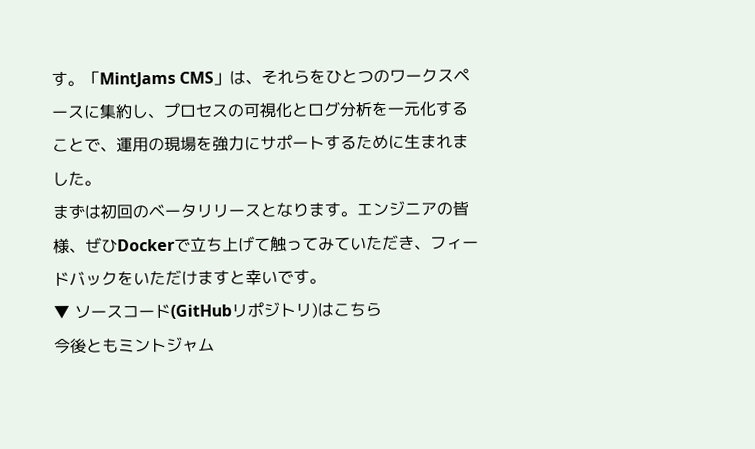す。「MintJams CMS」は、それらをひとつのワークスペースに集約し、プロセスの可視化とログ分析を一元化することで、運用の現場を強力にサポートするために生まれました。
まずは初回のベータリリースとなります。エンジニアの皆様、ぜひDockerで立ち上げて触ってみていただき、フィードバックをいただけますと幸いです。
▼ ソースコード(GitHubリポジトリ)はこちら
今後ともミントジャム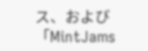ス、および「MintJams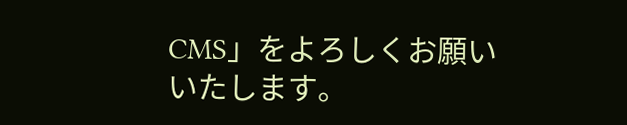CMS」をよろしくお願いいたします。